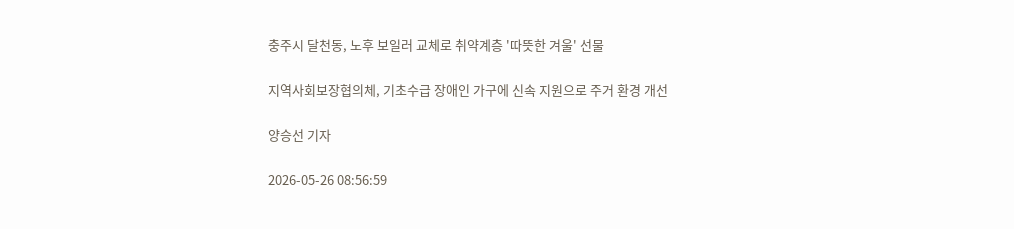충주시 달천동, 노후 보일러 교체로 취약계층 '따뜻한 겨울' 선물

지역사회보장협의체, 기초수급 장애인 가구에 신속 지원으로 주거 환경 개선

양승선 기자

2026-05-26 08:56:59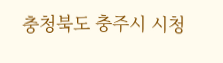충청북도 충주시 시청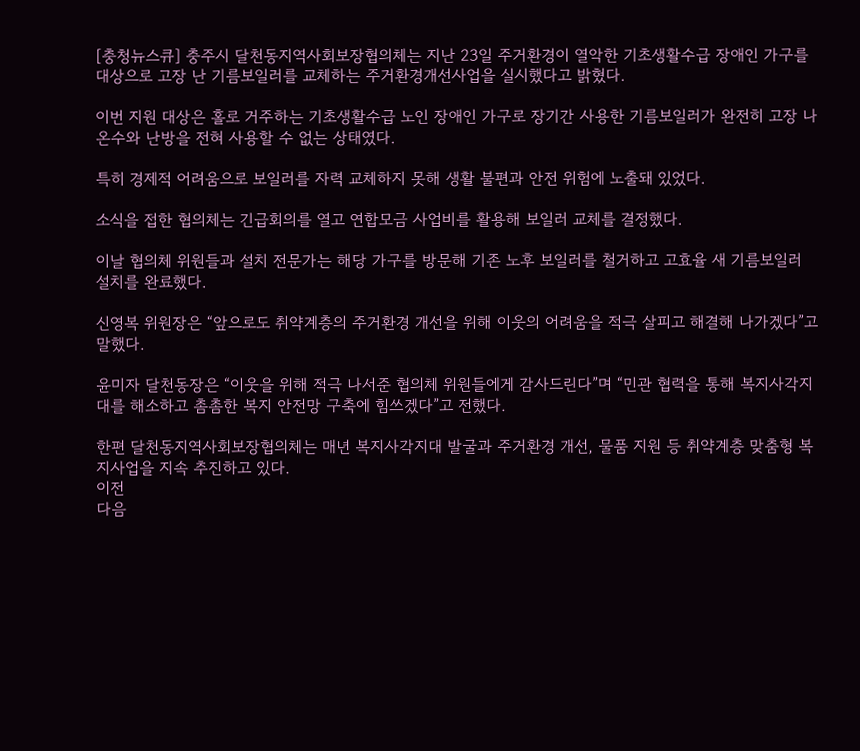[충청뉴스큐] 충주시 달천동지역사회보장협의체는 지난 23일 주거환경이 열악한 기초생활수급 장애인 가구를 대상으로 고장 난 기름보일러를 교체하는 주거환경개선사업을 실시했다고 밝혔다.

이번 지원 대상은 홀로 거주하는 기초생활수급 노인 장애인 가구로 장기간 사용한 기름보일러가 완전히 고장 나 온수와 난방을 전혀 사용할 수 없는 상태였다.

특히 경제적 어려움으로 보일러를 자력 교체하지 못해 생활 불편과 안전 위험에 노출돼 있었다.

소식을 접한 협의체는 긴급회의를 열고 연합모금 사업비를 활용해 보일러 교체를 결정했다.

이날 협의체 위원들과 설치 전문가는 해당 가구를 방문해 기존 노후 보일러를 철거하고 고효율 새 기름보일러 설치를 완료했다.

신영복 위원장은 “앞으로도 취약계층의 주거환경 개선을 위해 이웃의 어려움을 적극 살피고 해결해 나가겠다”고 말했다.

윤미자 달천동장은 “이웃을 위해 적극 나서준 협의체 위원들에게 감사드린다”며 “민관 협력을 통해 복지사각지대를 해소하고 촘촘한 복지 안전망 구축에 힘쓰겠다”고 전했다.

한편 달천동지역사회보장협의체는 매년 복지사각지대 발굴과 주거환경 개선, 물품 지원 등 취약계층 맞춤형 복지사업을 지속 추진하고 있다.
이전
다음